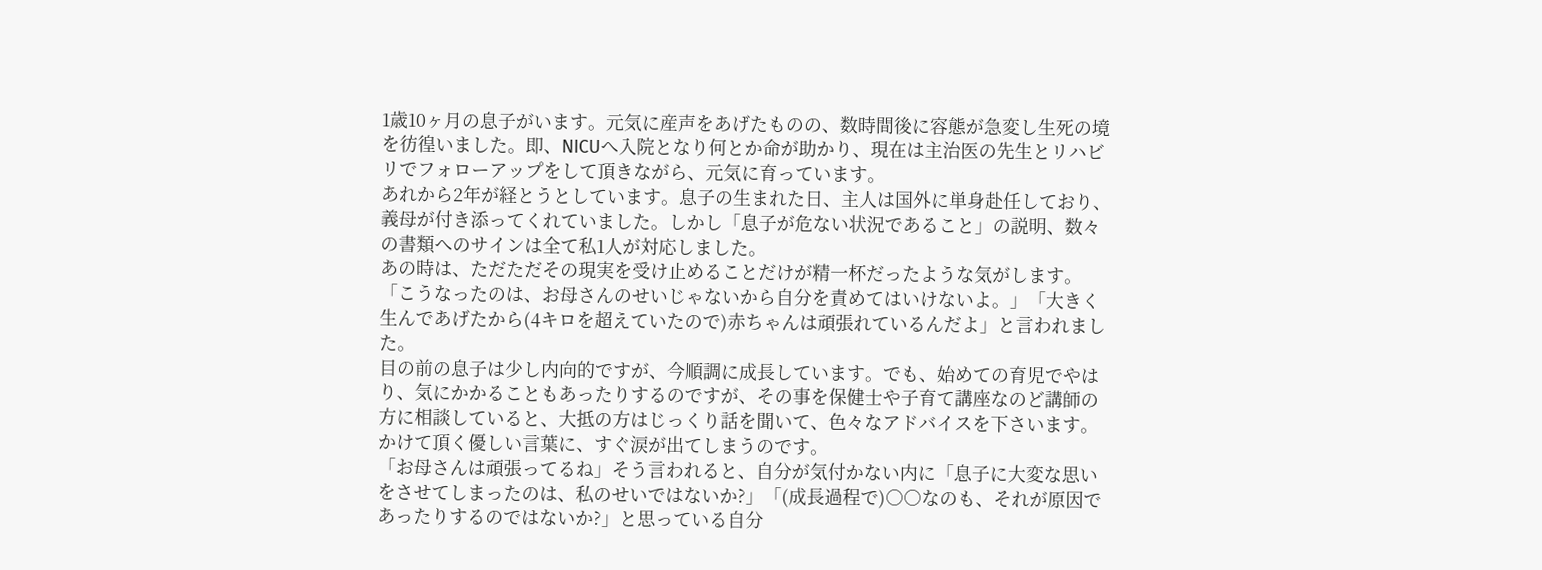1歳10ヶ月の息子がいます。元気に産声をあげたものの、数時間後に容態が急変し生死の境を彷徨いました。即、NICUへ入院となり何とか命が助かり、現在は主治医の先生とリハビリでフォローアップをして頂きながら、元気に育っています。
あれから2年が経とうとしています。息子の生まれた日、主人は国外に単身赴任しており、義母が付き添ってくれていました。しかし「息子が危ない状況であること」の説明、数々の書類へのサインは全て私1人が対応しました。
あの時は、ただただその現実を受け止めることだけが精一杯だったような気がします。
「こうなったのは、お母さんのせいじゃないから自分を責めてはいけないよ。」「大きく生んであげたから(4キロを超えていたので)赤ちゃんは頑張れているんだよ」と言われました。
目の前の息子は少し内向的ですが、今順調に成長しています。でも、始めての育児でやはり、気にかかることもあったりするのですが、その事を保健士や子育て講座なのど講師の方に相談していると、大抵の方はじっくり話を聞いて、色々なアドバイスを下さいます。
かけて頂く優しい言葉に、すぐ涙が出てしまうのです。
「お母さんは頑張ってるね」そう言われると、自分が気付かない内に「息子に大変な思いをさせてしまったのは、私のせいではないか?」「(成長過程で)○○なのも、それが原因であったりするのではないか?」と思っている自分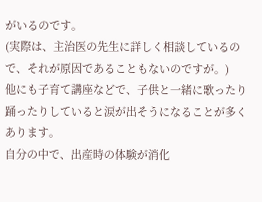がいるのです。
(実際は、主治医の先生に詳しく相談しているので、それが原因であることもないのですが。)
他にも子育て講座などで、子供と一緒に歌ったり踊ったりしていると涙が出そうになることが多くあります。
自分の中で、出産時の体験が消化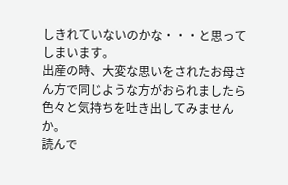しきれていないのかな・・・と思ってしまいます。
出産の時、大変な思いをされたお母さん方で同じような方がおられましたら色々と気持ちを吐き出してみませんか。
読んで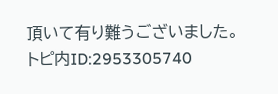頂いて有り難うございました。
トピ内ID:2953305740